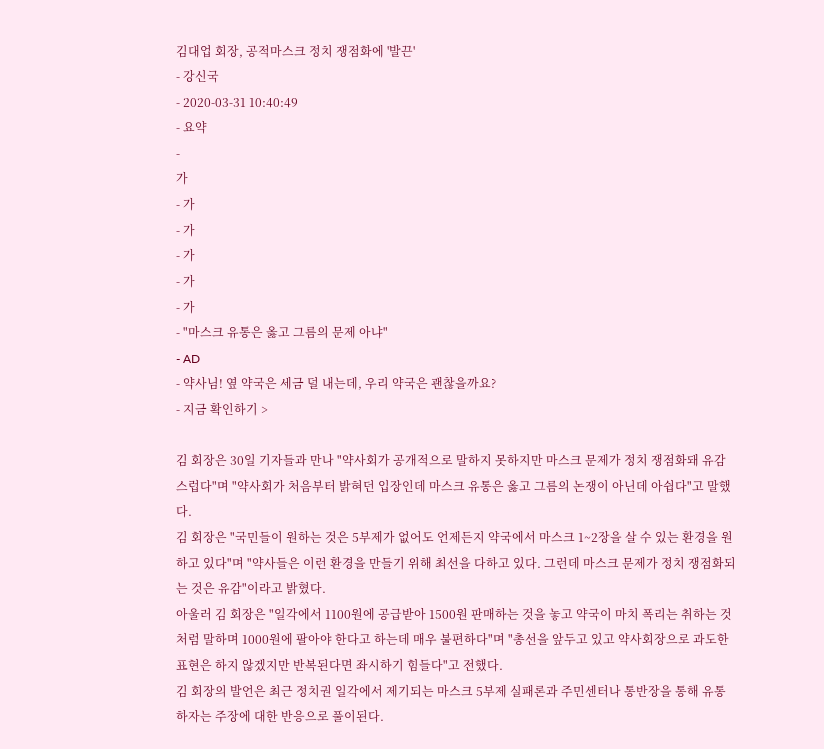김대업 회장, 공적마스크 정치 쟁점화에 '발끈'
- 강신국
- 2020-03-31 10:40:49
- 요약
-
가
- 가
- 가
- 가
- 가
- 가
- "마스크 유통은 옳고 그름의 문제 아냐"
- AD
- 약사님! 옆 약국은 세금 덜 내는데, 우리 약국은 괜찮을까요?
- 지금 확인하기 >

김 회장은 30일 기자들과 만나 "약사회가 공개적으로 말하지 못하지만 마스크 문제가 정치 쟁점화돼 유감스럽다"며 "약사회가 처음부터 밝혀던 입장인데 마스크 유통은 옳고 그름의 논쟁이 아닌데 아쉽다"고 말했다.
김 회장은 "국민들이 원하는 것은 5부제가 없어도 언제든지 약국에서 마스크 1~2장을 살 수 있는 환경을 원하고 있다"며 "약사들은 이런 환경을 만들기 위해 최선을 다하고 있다. 그런데 마스크 문제가 정치 쟁점화되는 것은 유감"이라고 밝혔다.
아울러 김 회장은 "일각에서 1100원에 공급받아 1500원 판매하는 것을 놓고 약국이 마치 폭리는 취하는 것 처럼 말하며 1000원에 팔아야 한다고 하는데 매우 불편하다"며 "총선을 앞두고 있고 약사회장으로 과도한 표현은 하지 않겠지만 반복된다면 좌시하기 힘들다"고 전했다.
김 회장의 발언은 최근 정치권 일각에서 제기되는 마스크 5부제 실패론과 주민센터나 통반장을 통해 유통하자는 주장에 대한 반응으로 풀이된다.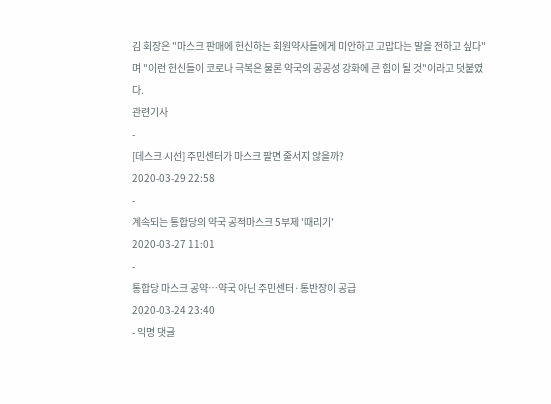김 회장은 "마스크 판매에 헌신하는 회원약사들에게 미안하고 고맙다는 말을 전하고 싶다"며 "이런 헌신들이 코로나 극복은 물론 약국의 공공성 강화에 큰 힘이 될 것"이라고 덧붙였다.
관련기사
-
[데스크 시선] 주민센터가 마스크 팔면 줄서지 않을까?
2020-03-29 22:58
-
계속되는 통합당의 약국 공적마스크 5부제 '때리기'
2020-03-27 11:01
-
통합당 마스크 공약…약국 아닌 주민센터·통반장이 공급
2020-03-24 23:40
- 익명 댓글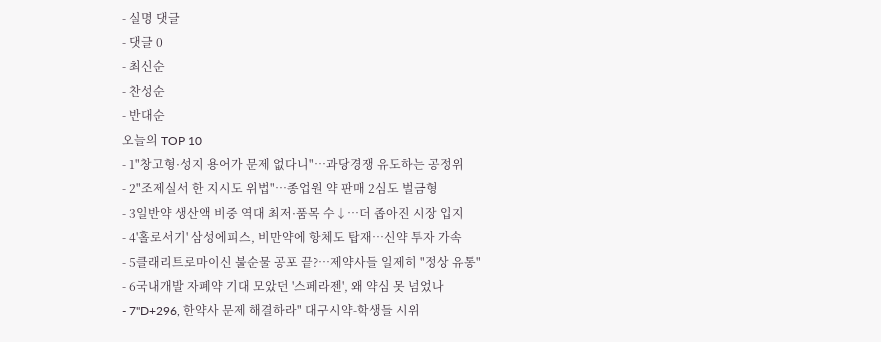- 실명 댓글
- 댓글 0
- 최신순
- 찬성순
- 반대순
오늘의 TOP 10
- 1"창고형·성지 용어가 문제 없다니"…과당경쟁 유도하는 공정위
- 2"조제실서 한 지시도 위법"…종업원 약 판매 2심도 벌금형
- 3일반약 생산액 비중 역대 최저·품목 수↓…더 좁아진 시장 입지
- 4'홀로서기' 삼성에피스, 비만약에 항체도 탑재…신약 투자 가속
- 5클래리트로마이신 불순물 공포 끝?…제약사들 일제히 "정상 유통"
- 6국내개발 자폐약 기대 모았던 '스페라젠', 왜 약심 못 넘었나
- 7"D+296, 한약사 문제 해결하라" 대구시약-학생들 시위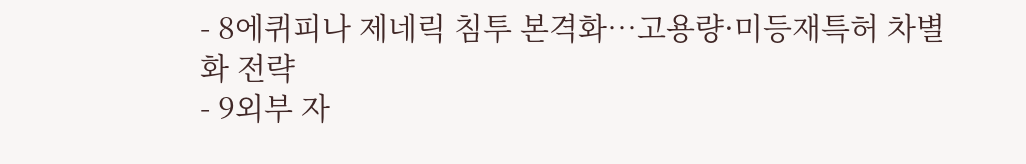- 8에퀴피나 제네릭 침투 본격화…고용량·미등재특허 차별화 전략
- 9외부 자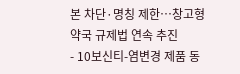본 차단·명칭 제한…창고형 약국 규제법 연속 추진
- 10보신티-염변경 제품 동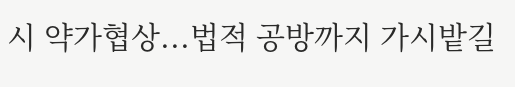시 약가협상...법적 공방까지 가시밭길